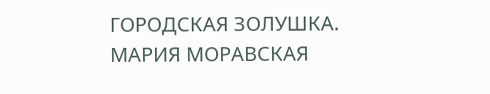ГОРОДСКАЯ ЗОЛУШКА. МАРИЯ МОРАВСКАЯ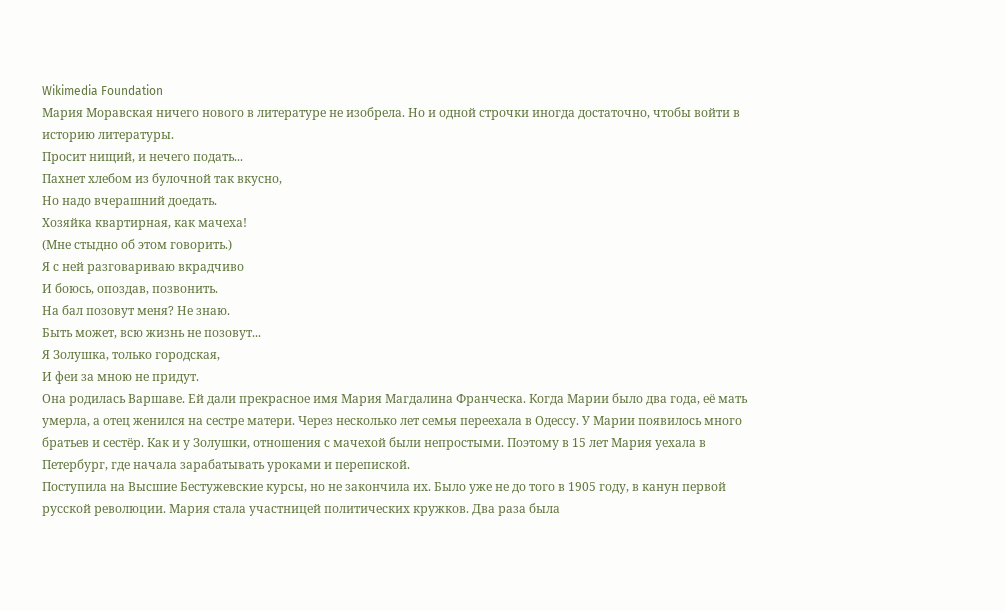Wikimedia Foundation
Мария Моравская ничего нового в литературе не изобрела. Но и одной строчки иногда достаточно, чтобы войти в историю литературы.
Просит нищий, и нечего подать...
Пахнет хлебом из булочной так вкусно,
Но надо вчерашний доедать.
Хозяйка квартирная, как мачеха!
(Мне стыдно об этом говорить.)
Я с ней разговариваю вкрадчиво
И боюсь, опоздав, позвонить.
На бал позовут меня? Не знаю.
Быть может, всю жизнь не позовут...
Я Золушка, только городская,
И феи за мною не придут.
Она родилась Варшаве. Ей дали прекрасное имя Мария Магдалина Франческа. Когда Марии было два года, её мать умерла, а отец женился на сестре матери. Через несколько лет семья переехала в Одессу. У Марии появилось много братьев и сестёр. Как и у Золушки, отношения с мачехой были непростыми. Поэтому в 15 лет Мария уехала в Петербург, где начала зарабатывать уроками и перепиской.
Поступила на Высшие Бестужевские курсы, но не закончила их. Было уже не до того в 1905 году, в канун первой русской революции. Мария стала участницей политических кружков. Два раза была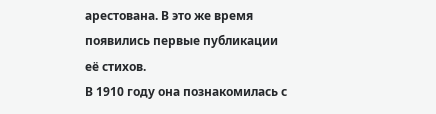арестована. В это же время появились первые публикации её стихов.
В 1910 году она познакомилась с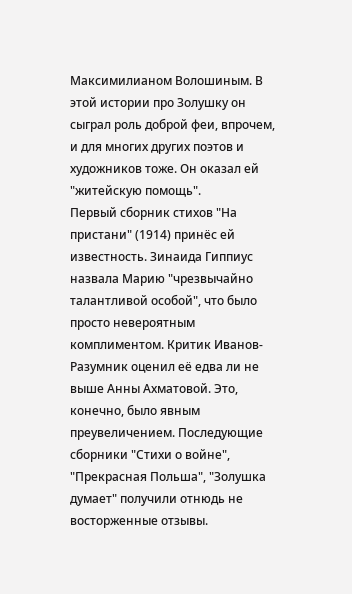Максимилианом Волошиным. В этой истории про Золушку он сыграл роль доброй феи, впрочем, и для многих других поэтов и художников тоже. Он оказал ей "житейскую помощь".
Первый сборник стихов "На пристани" (1914) принёс ей известность. Зинаида Гиппиус назвала Марию "чрезвычайно талантливой особой", что было просто невероятным комплиментом. Критик Иванов-Разумник оценил её едва ли не выше Анны Ахматовой. Это, конечно, было явным преувеличением. Последующие сборники "Стихи о войне", "Прекрасная Польша", "Золушка думает" получили отнюдь не восторженные отзывы.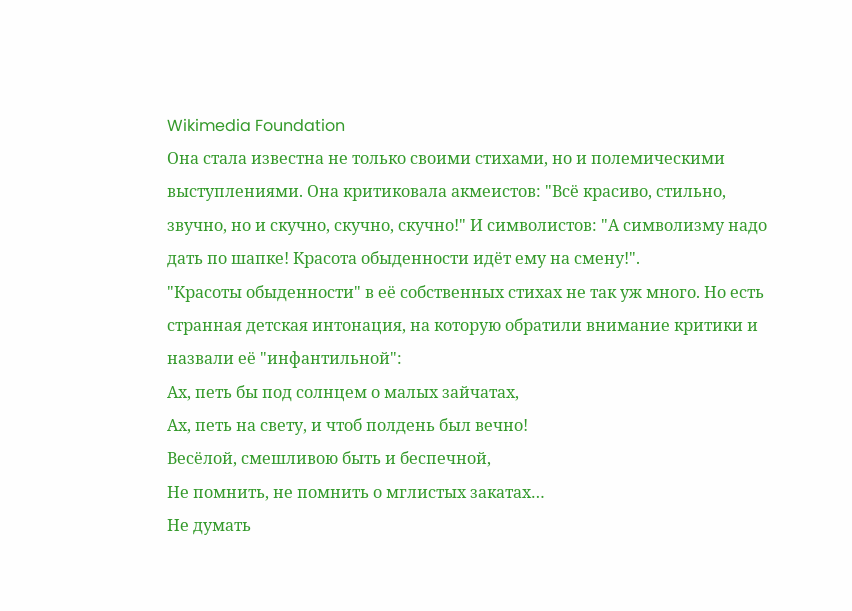Wikimedia Foundation
Она стала известна не только своими стихами, но и полемическими выступлениями. Она критиковала акмеистов: "Всё красиво, стильно, звучно, но и скучно, скучно, скучно!" И символистов: "А символизму надо дать по шапке! Красота обыденности идёт ему на смену!".
"Красоты обыденности" в её собственных стихах не так уж много. Но есть странная детская интонация, на которую обратили внимание критики и назвали её "инфантильной":
Ах, петь бы под солнцем о малых зайчатах,
Ах, петь на свету, и чтоб полдень был вечно!
Весёлой, смешливою быть и беспечной,
Не помнить, не помнить о мглистых закатах…
Не думать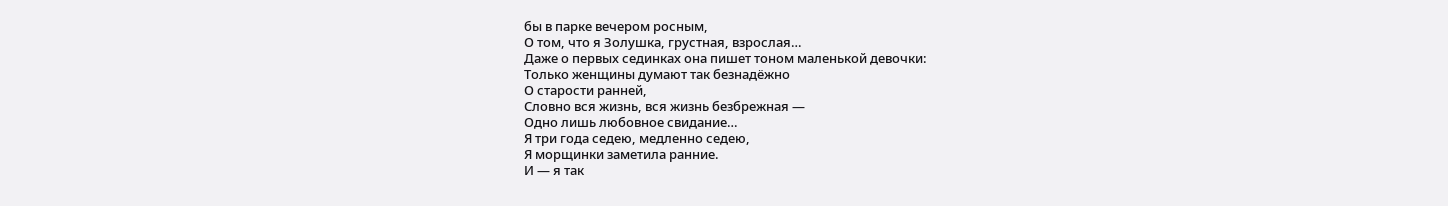бы в парке вечером росным,
О том, что я Золушка, грустная, взрослая…
Даже о первых сединках она пишет тоном маленькой девочки:
Только женщины думают так безнадёжно
О старости ранней,
Словно вся жизнь, вся жизнь безбрежная —
Одно лишь любовное свидание…
Я три года седею, медленно седею,
Я морщинки заметила ранние.
И — я так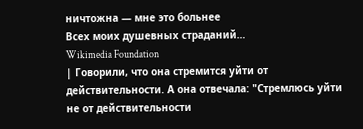ничтожна — мне это больнее
Всех моих душевных страданий…
Wikimedia Foundation
| Говорили, что она стремится уйти от действительности. А она отвечала: "Стремлюсь уйти не от действительности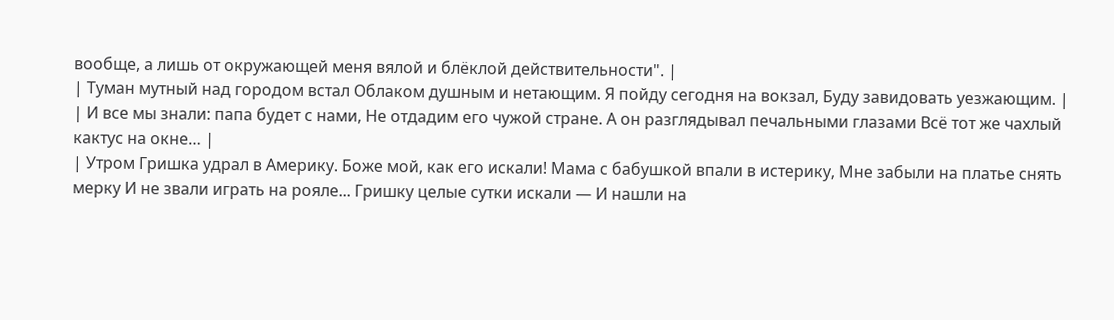вообще, а лишь от окружающей меня вялой и блёклой действительности". |
| Туман мутный над городом встал Облаком душным и нетающим. Я пойду сегодня на вокзал, Буду завидовать уезжающим. |
| И все мы знали: папа будет с нами, Не отдадим его чужой стране. А он разглядывал печальными глазами Всё тот же чахлый кактус на окне… |
| Утром Гришка удрал в Америку. Боже мой, как его искали! Мама с бабушкой впали в истерику, Мне забыли на платье снять мерку И не звали играть на рояле... Гришку целые сутки искали — И нашли на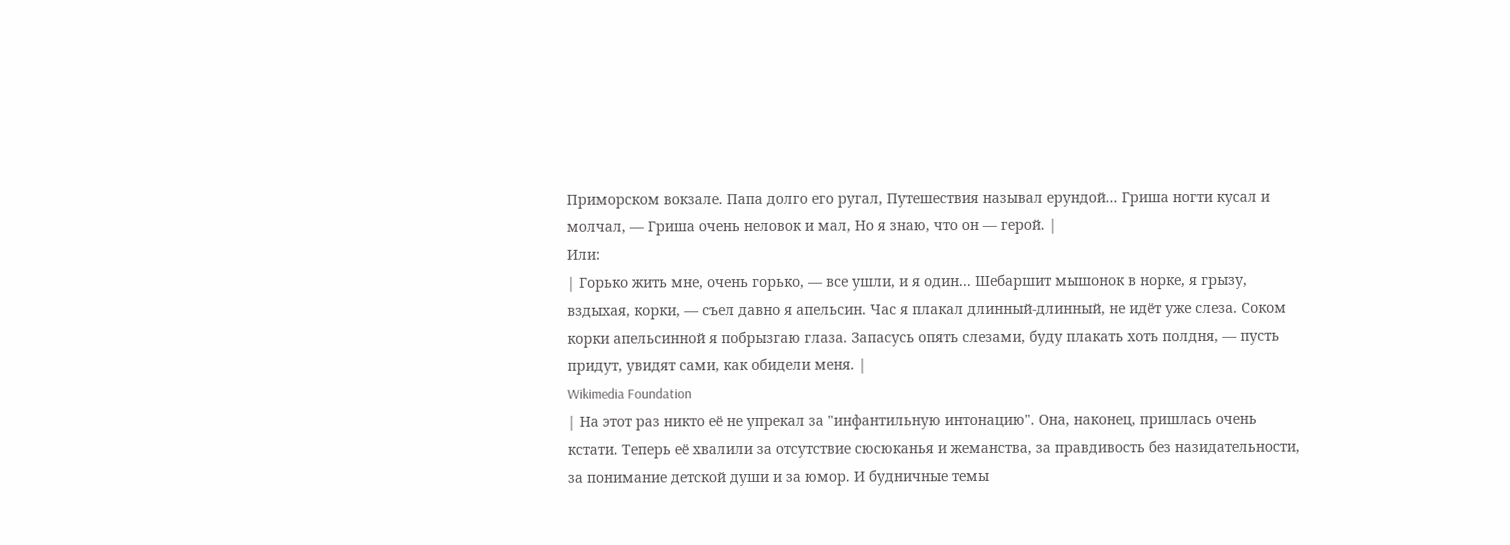Приморском вокзале. Папа долго его ругал, Путешествия называл ерундой... Гриша ногти кусал и молчал, — Гриша очень неловок и мал, Но я знаю, что он — герой. |
Или:
| Горько жить мне, очень горько, — все ушли, и я один... Шебаршит мышонок в норке, я грызу, вздыхая, корки, — съел давно я апельсин. Час я плакал длинный-длинный, не идёт уже слеза. Соком корки апельсинной я побрызгаю глаза. Запасусь опять слезами, буду плакать хоть полдня, — пусть придут, увидят сами, как обидели меня. |
Wikimedia Foundation
| На этот раз никто её не упрекал за "инфантильную интонацию". Она, наконец, пришлась очень кстати. Теперь её хвалили за отсутствие сюсюканья и жеманства, за правдивость без назидательности, за понимание детской души и за юмор. И будничные темы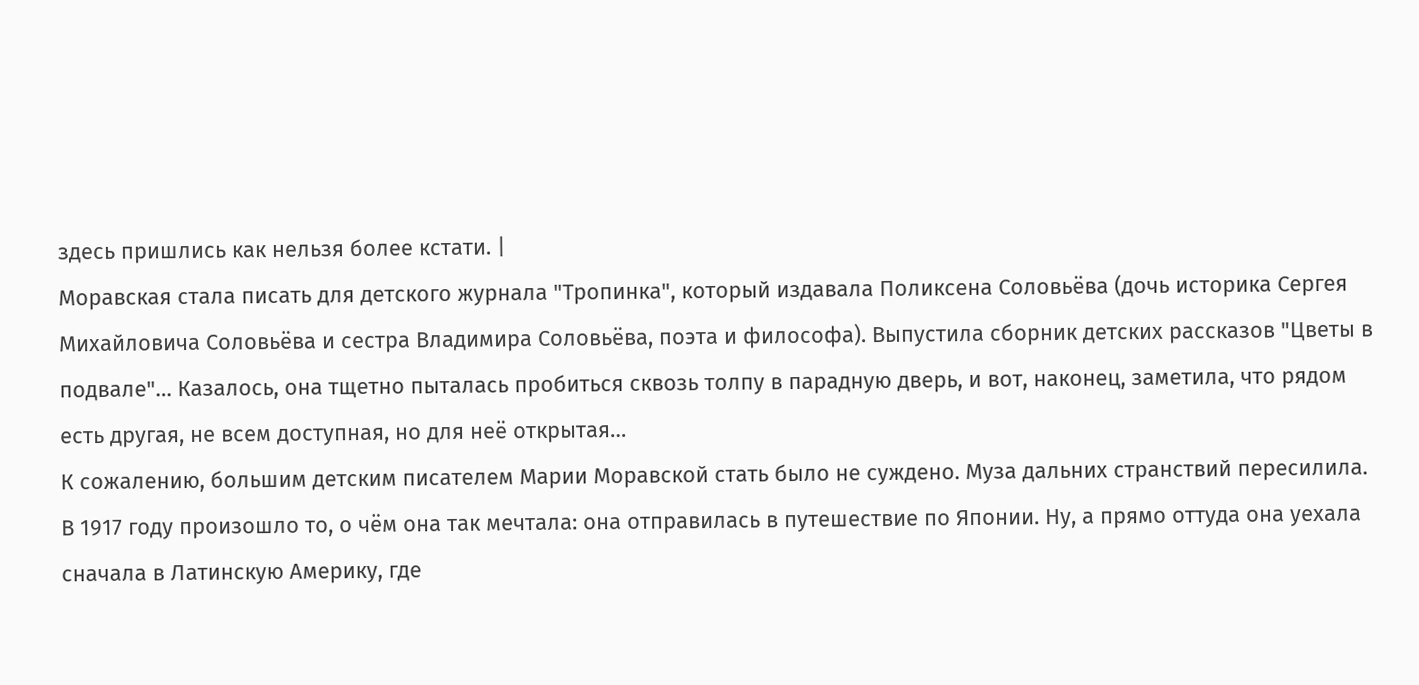здесь пришлись как нельзя более кстати. |
Моравская стала писать для детского журнала "Тропинка", который издавала Поликсена Соловьёва (дочь историка Сергея Михайловича Соловьёва и сестра Владимира Соловьёва, поэта и философа). Выпустила сборник детских рассказов "Цветы в подвале"… Казалось, она тщетно пыталась пробиться сквозь толпу в парадную дверь, и вот, наконец, заметила, что рядом есть другая, не всем доступная, но для неё открытая…
К сожалению, большим детским писателем Марии Моравской стать было не суждено. Муза дальних странствий пересилила.
В 1917 году произошло то, о чём она так мечтала: она отправилась в путешествие по Японии. Ну, а прямо оттуда она уехала сначала в Латинскую Америку, где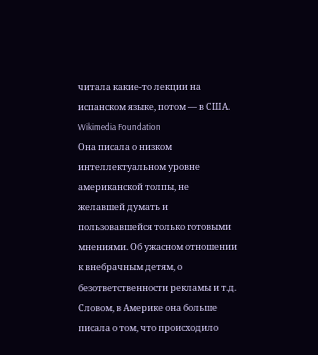читала какие-то лекции на испанском языке, потом — в США.
Wikimedia Foundation
Она писала о низком интеллектуальном уровне американской толпы, не желавшей думать и пользовавшейся только готовыми мнениями. Об ужасном отношении к внебрачным детям, о безответственности рекламы и т.д. Словом, в Америке она больше писала о том, что происходило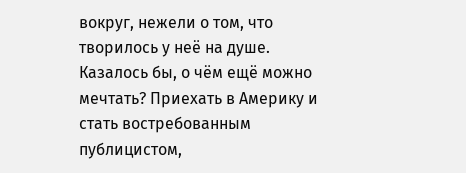вокруг, нежели о том, что творилось у неё на душе. Казалось бы, о чём ещё можно мечтать? Приехать в Америку и стать востребованным публицистом,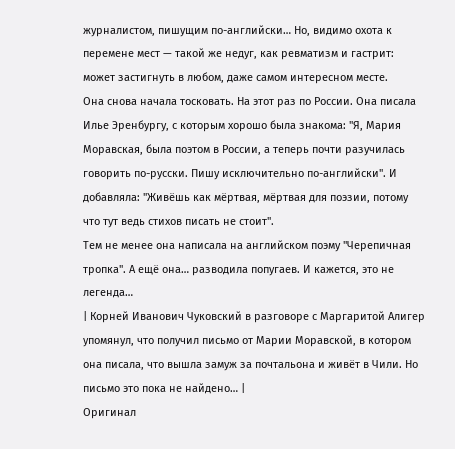журналистом, пишущим по-английски… Но, видимо охота к перемене мест — такой же недуг, как ревматизм и гастрит: может застигнуть в любом, даже самом интересном месте.
Она снова начала тосковать. На этот раз по России. Она писала Илье Эренбургу, с которым хорошо была знакома: "Я, Мария Моравская, была поэтом в России, а теперь почти разучилась говорить по-русски. Пишу исключительно по-английски". И добавляла: "Живёшь как мёртвая, мёртвая для поэзии, потому что тут ведь стихов писать не стоит".
Тем не менее она написала на английском поэму "Черепичная тропка". А ещё она… разводила попугаев. И кажется, это не легенда…
| Корней Иванович Чуковский в разговоре с Маргаритой Алигер упомянул, что получил письмо от Марии Моравской, в котором она писала, что вышла замуж за почтальона и живёт в Чили. Но письмо это пока не найдено… |
Оригинал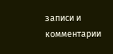записи и комментарии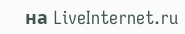на LiveInternet.ru